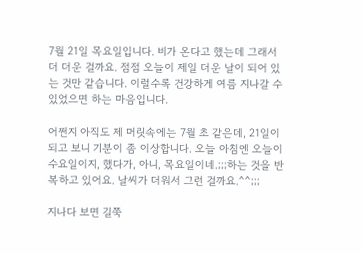7월 21일 목요일입니다. 비가 온다고 했는데 그래서 더 더운 걸까요. 점점 오늘이 제일 더운 날이 되어 있는 것만 같습니다. 이럴수록 건강하게 여름 지나갈 수 있었으면 하는 마음입니다.

어쩐지 아직도 제 머릿속에는 7월 초 같은데, 21일이 되고 보니 기분이 좀 이상합니다. 오늘 아침엔 오늘이 수요일이지, 했다가, 아니, 목요일이네.;;;하는 것을 반복하고 있어요. 날씨가 더워서 그런 걸까요.^^;;;

지나다 보면 길쭉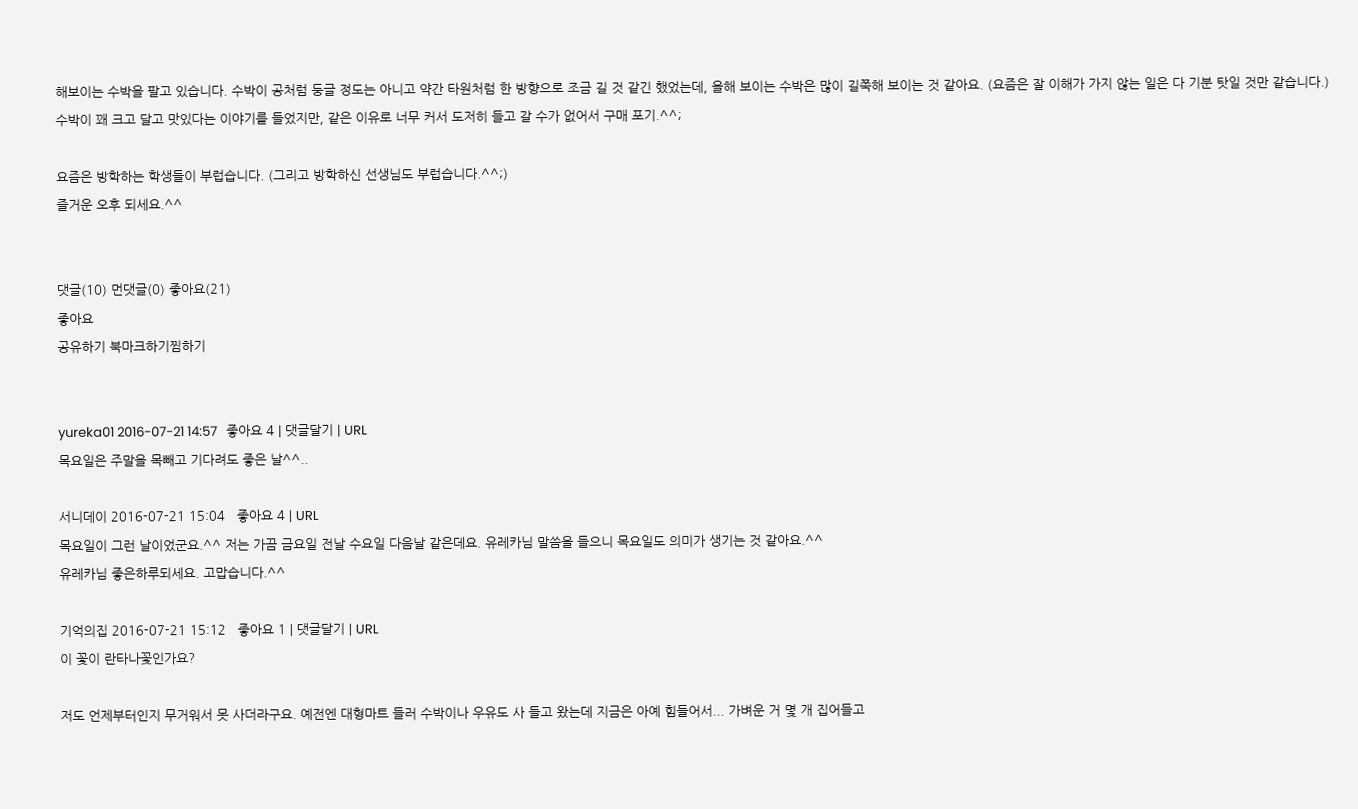해보이는 수박을 팔고 있습니다. 수박이 공처럼 둥글 정도는 아니고 약간 타원처럼 한 방향으로 조금 길 것 같긴 했었는데, 올해 보이는 수박은 많이 길쭉해 보이는 것 같아요. (요즘은 잘 이해가 가지 않는 일은 다 기분 탓일 것만 같습니다.) 수박이 꽤 크고 달고 맛있다는 이야기를 들었지만, 같은 이유로 너무 커서 도저히 들고 갈 수가 없어서 구매 포기.^^;

요즘은 방학하는 학생들이 부럽습니다. (그리고 방학하신 선생님도 부럽습니다.^^;)
즐거운 오후 되세요.^^


댓글(10) 먼댓글(0) 좋아요(21)
좋아요
공유하기 북마크하기찜하기


yureka01 2016-07-21 14:57   좋아요 4 | 댓글달기 | URL
목요일은 주말을 목빼고 기다려도 좋은 날^^..

서니데이 2016-07-21 15:04   좋아요 4 | URL
목요일이 그런 날이었군요.^^ 저는 가끔 금요일 전날 수요일 다음날 같은데요. 유레카님 말씀을 들으니 목요일도 의미가 생기는 것 같아요.^^
유레카님 좋은하루되세요. 고맙습니다.^^

기억의집 2016-07-21 15:12   좋아요 1 | 댓글달기 | URL
이 꽃이 란타나꽃인가요?

저도 언제부터인지 무거워서 못 사더라구요. 예전엔 대형마트 들러 수박이나 우유도 사 들고 왔는데 지금은 아예 힘들어서... 가벼운 거 몇 개 집어들고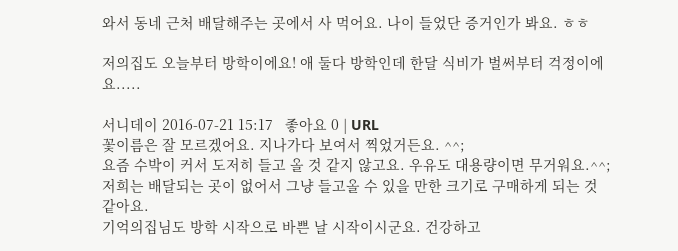와서 동네 근처 배달해주는 곳에서 사 먹어요. 나이 들었단 증거인가 봐요. ㅎㅎ

저의집도 오늘부터 방학이에요! 애 둘다 방학인데 한달 식비가 벌써부터 걱정이에요.....

서니데이 2016-07-21 15:17   좋아요 0 | URL
꽃이름은 잘 모르겠어요. 지나가다 보여서 찍었거든요. ^^;
요즘 수박이 커서 도저히 들고 올 것 같지 않고요. 우유도 대용량이면 무거워요.^^; 저희는 배달되는 곳이 없어서 그냥 들고올 수 있을 만한 크기로 구매하게 되는 것 같아요.
기억의집님도 방학 시작으로 바쁜 날 시작이시군요. 건강하고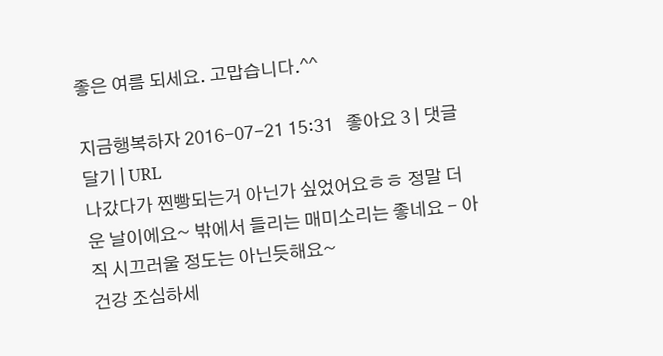좋은 여름 되세요. 고맙습니다.^^

지금행복하자 2016-07-21 15:31   좋아요 3 | 댓글달기 | URL
나갔다가 찐빵되는거 아닌가 싶었어요ㅎㅎ 정말 더운 날이에요~ 밖에서 들리는 매미소리는 좋네요 - 아직 시끄러울 정도는 아닌듯해요~
건강 조심하세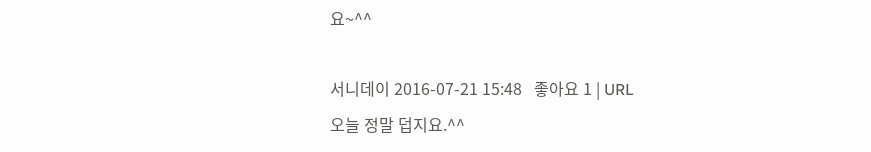요~^^

서니데이 2016-07-21 15:48   좋아요 1 | URL
오늘 정말 덥지요.^^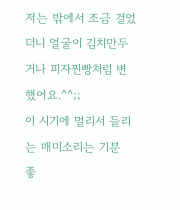저는 밖에서 조금 걸었더니 얼굴이 김치만두거나 피자찐빵처럼 변했어요.^^;;
이 시기에 멀리서 들리는 매미소리는 기분 좋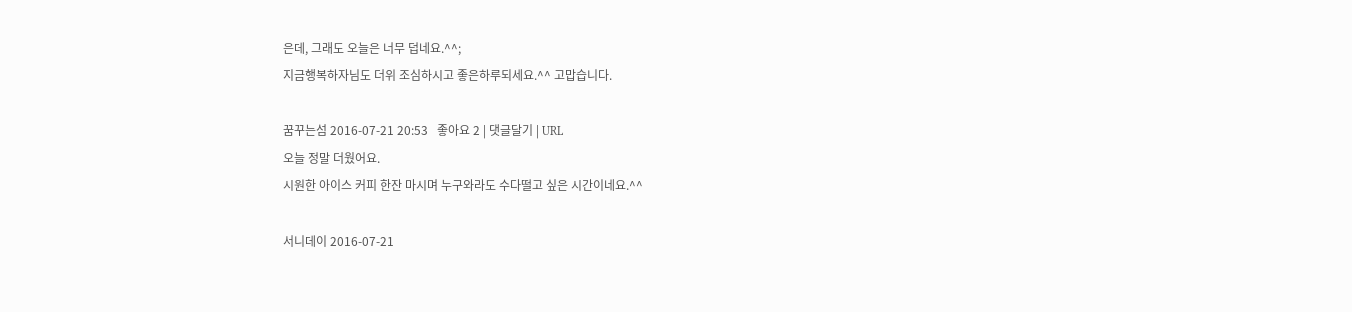은데, 그래도 오늘은 너무 덥네요.^^;
지금행복하자님도 더위 조심하시고 좋은하루되세요.^^ 고맙습니다.

꿈꾸는섬 2016-07-21 20:53   좋아요 2 | 댓글달기 | URL
오늘 정말 더웠어요.
시원한 아이스 커피 한잔 마시며 누구와라도 수다떨고 싶은 시간이네요.^^

서니데이 2016-07-21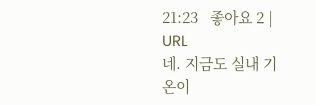21:23   좋아요 2 | URL
네. 지금도 실내 기온이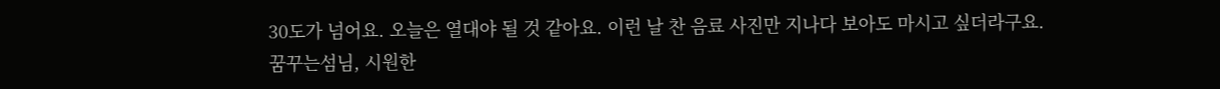30도가 넘어요. 오늘은 열대야 될 것 같아요. 이런 날 찬 음료 사진만 지나다 보아도 마시고 싶더라구요.
꿈꾸는섬님, 시원한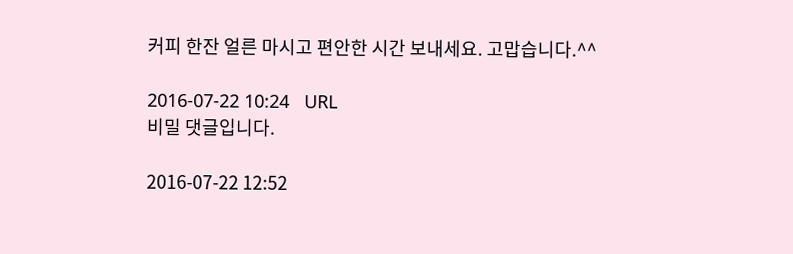커피 한잔 얼른 마시고 편안한 시간 보내세요. 고맙습니다.^^

2016-07-22 10:24   URL
비밀 댓글입니다.

2016-07-22 12:52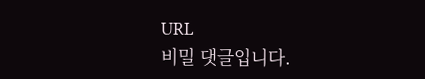URL
비밀 댓글입니다.